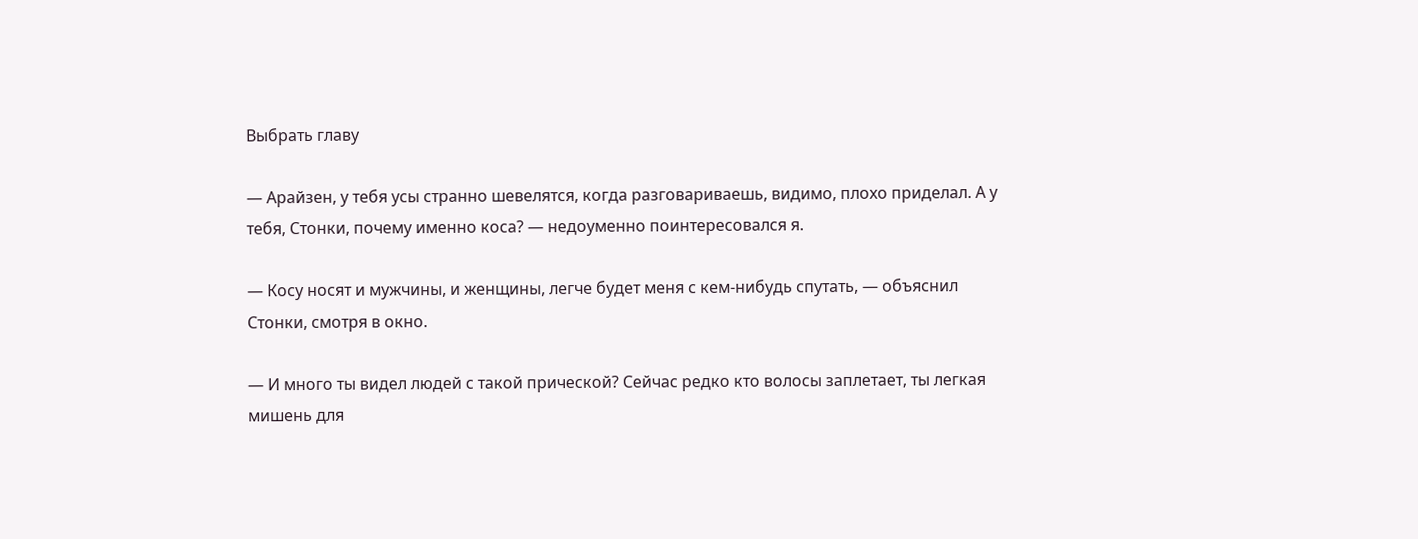Выбрать главу

— Арайзен, у тебя усы странно шевелятся, когда разговариваешь, видимо, плохо приделал. А у тебя, Стонки, почему именно коса? — недоуменно поинтересовался я.

— Косу носят и мужчины, и женщины, легче будет меня с кем-нибудь спутать, — объяснил Стонки, смотря в окно.

— И много ты видел людей с такой прической? Сейчас редко кто волосы заплетает, ты легкая мишень для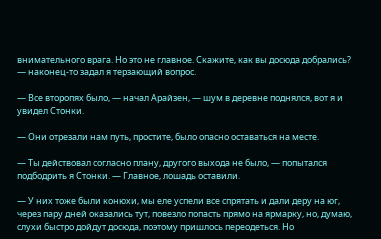внимательного врага. Но это не главное. Скажите, как вы досюда добрались? — наконец-то задал я терзающий вопрос.

— Все второпях было, — начал Арайзен, — шум в деревне поднялся, вот я и увидел Стонки.

— Они отрезали нам путь, простите, было опасно оставаться на месте.

— Ты действовал согласно плану, другого выхода не было, — попытался подбодрить я Стонки. — Главное, лошадь оставили.

— У них тоже были конюхи, мы еле успели все спрятать и дали деру на юг, через пару дней оказались тут, повезло попасть прямо на ярмарку, но, думаю, слухи быстро дойдут досюда, поэтому пришлось переодеться. Но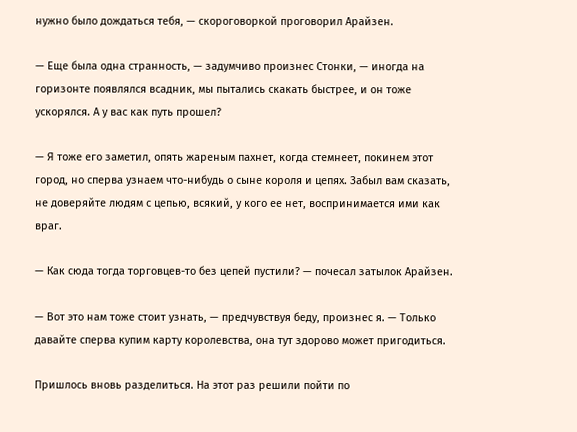нужно было дождаться тебя, — скороговоркой проговорил Арайзен.

— Еще была одна странность, — задумчиво произнес Стонки, — иногда на горизонте появлялся всадник, мы пытались скакать быстрее, и он тоже ускорялся. А у вас как путь прошел?

— Я тоже его заметил, опять жареным пахнет, когда стемнеет, покинем этот город, но сперва узнаем что-нибудь о сыне короля и цепях. Забыл вам сказать, не доверяйте людям с цепью, всякий, у кого ее нет, воспринимается ими как враг.

— Как сюда тогда торговцев-то без цепей пустили? — почесал затылок Арайзен.

— Вот это нам тоже стоит узнать, — предчувствуя беду, произнес я. — Только давайте сперва купим карту королевства, она тут здорово может пригодиться.

Пришлось вновь разделиться. На этот раз решили пойти по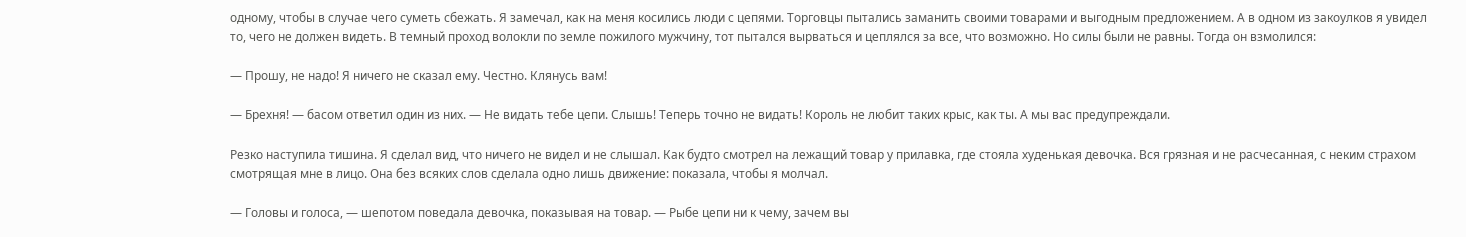одному, чтобы в случае чего суметь сбежать. Я замечал, как на меня косились люди с цепями. Торговцы пытались заманить своими товарами и выгодным предложением. А в одном из закоулков я увидел то, чего не должен видеть. В темный проход волокли по земле пожилого мужчину, тот пытался вырваться и цеплялся за все, что возможно. Но силы были не равны. Тогда он взмолился:

— Прошу, не надо! Я ничего не сказал ему. Честно. Клянусь вам!

— Брехня! — басом ответил один из них. — Не видать тебе цепи. Слышь! Теперь точно не видать! Король не любит таких крыс, как ты. А мы вас предупреждали.

Резко наступила тишина. Я сделал вид, что ничего не видел и не слышал. Как будто смотрел на лежащий товар у прилавка, где стояла худенькая девочка. Вся грязная и не расчесанная, с неким страхом смотрящая мне в лицо. Она без всяких слов сделала одно лишь движение: показала, чтобы я молчал.

— Головы и голоса, — шепотом поведала девочка, показывая на товар. — Рыбе цепи ни к чему, зачем вы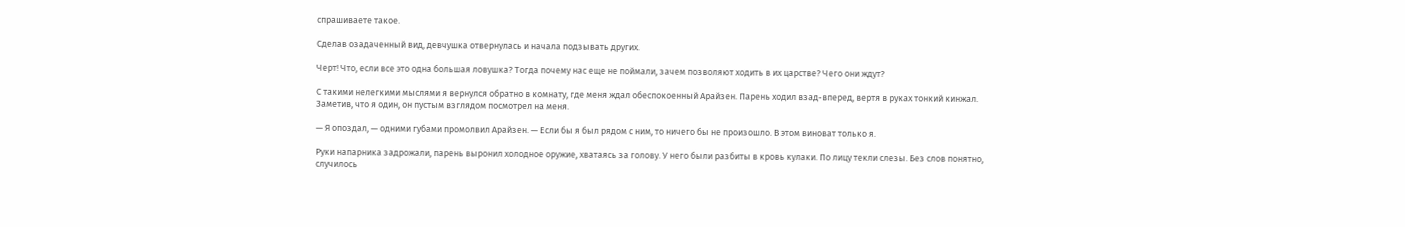спрашиваете такое.

Сделав озадаченный вид, девчушка отвернулась и начала подзывать других.

Черт! Что, если все это одна большая ловушка? Тогда почему нас еще не поймали, зачем позволяют ходить в их царстве? Чего они ждут?

С такими нелегкими мыслями я вернулся обратно в комнату, где меня ждал обеспокоенный Арайзен. Парень ходил взад-вперед, вертя в руках тонкий кинжал. Заметив, что я один, он пустым взглядом посмотрел на меня.

— Я опоздал, — одними губами промолвил Арайзен. — Если бы я был рядом с ним, то ничего бы не произошло. В этом виноват только я.

Руки напарника задрожали, парень выронил холодное оружие, хватаясь за голову. У него были разбиты в кровь кулаки. По лицу текли слезы. Без слов понятно, случилось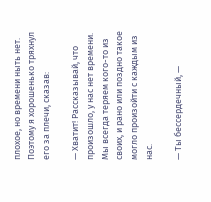плохое, но времени ныть нет. Поэтому я хорошенько тряхнул его за плечи, сказав:

— Хватит! Рассказывай, что произошло, у нас нет времени. Мы всегда теряем кого-то из своих, и рано или поздно такое могло произойти с каждым из нас.

— Ты бессердечный, —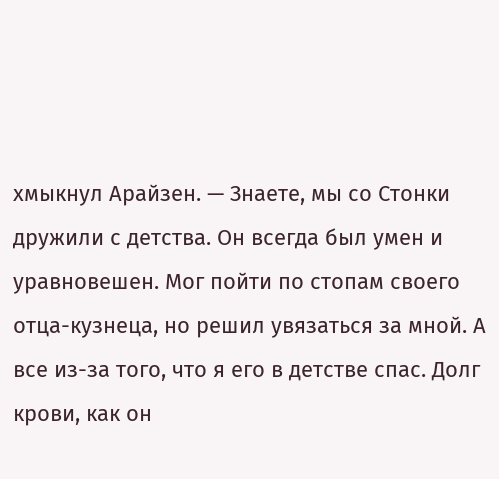хмыкнул Арайзен. — Знаете, мы со Стонки дружили с детства. Он всегда был умен и уравновешен. Мог пойти по стопам своего отца-кузнеца, но решил увязаться за мной. А все из-за того, что я его в детстве спас. Долг крови, как он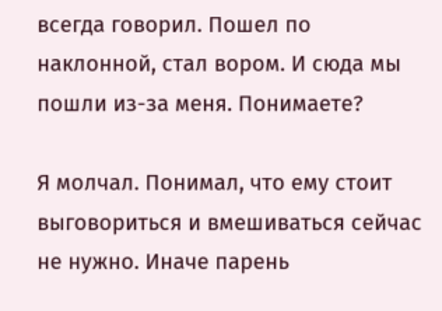всегда говорил. Пошел по наклонной, стал вором. И сюда мы пошли из-за меня. Понимаете?

Я молчал. Понимал, что ему стоит выговориться и вмешиваться сейчас не нужно. Иначе парень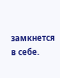замкнется в себе.